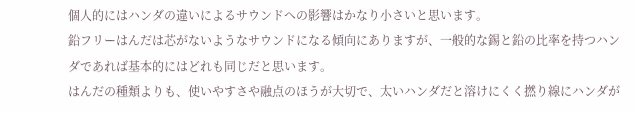個人的にはハンダの違いによるサウンドへの影響はかなり小さいと思います。
鉛フリーはんだは芯がないようなサウンドになる傾向にありますが、一般的な錫と鉛の比率を持つハンダであれば基本的にはどれも同じだと思います。
はんだの種類よりも、使いやすさや融点のほうが大切で、太いハンダだと溶けにくく撚り線にハンダが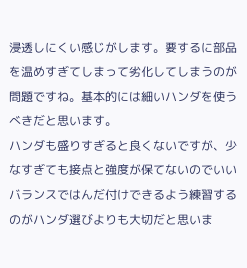浸透しにくい感じがします。要するに部品を温めすぎてしまって劣化してしまうのが問題ですね。基本的には細いハンダを使うべきだと思います。
ハンダも盛りすぎると良くないですが、少なすぎても接点と強度が保てないのでいいバランスではんだ付けできるよう練習するのがハンダ選びよりも大切だと思いま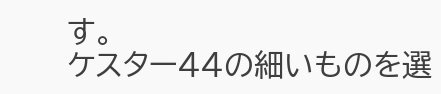す。
ケスター44の細いものを選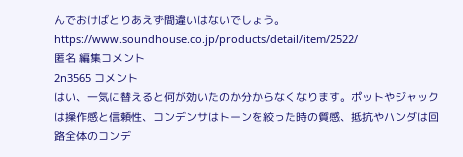んでおけばとりあえず間違いはないでしょう。
https://www.soundhouse.co.jp/products/detail/item/2522/
匿名 編集コメント
2n3565 コメント
はい、一気に替えると何が効いたのか分からなくなります。ポットやジャックは操作感と信頼性、コンデンサはトーンを絞った時の質感、抵抗やハンダは回路全体のコンデ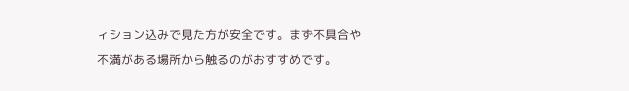ィション込みで見た方が安全です。まず不具合や不満がある場所から触るのがおすすめです。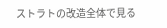ストラトの改造全体で見る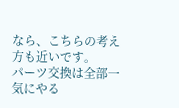なら、こちらの考え方も近いです。
パーツ交換は全部一気にやる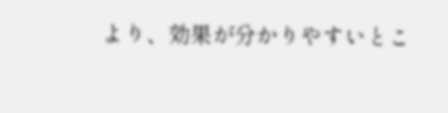より、効果が分かりやすいとこ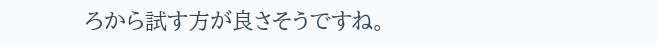ろから試す方が良さそうですね。